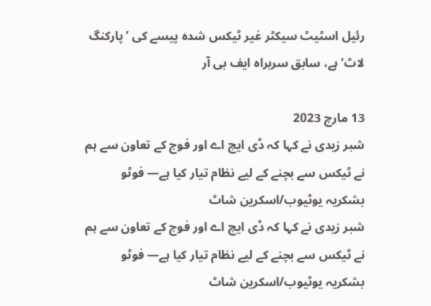رئیل اسٹیٹ سیکٹر غیر ٹیکس شدہ پیسے کی ’پارکنگ لاٹ‘ ہے، سابق سربراہ ایف بی آر

13 مارچ 2023
شبر زیدی نے کہا کہ ڈی ایچ اے اور فوج کے تعاون سے ہم نے ٹیکس سے بچنے کے لیے نظام تیار کیا ہے— فوٹو بشکریہ یوٹیوب/اسکرین شاٹ
شبر زیدی نے کہا کہ ڈی ایچ اے اور فوج کے تعاون سے ہم نے ٹیکس سے بچنے کے لیے نظام تیار کیا ہے— فوٹو بشکریہ یوٹیوب/اسکرین شاٹ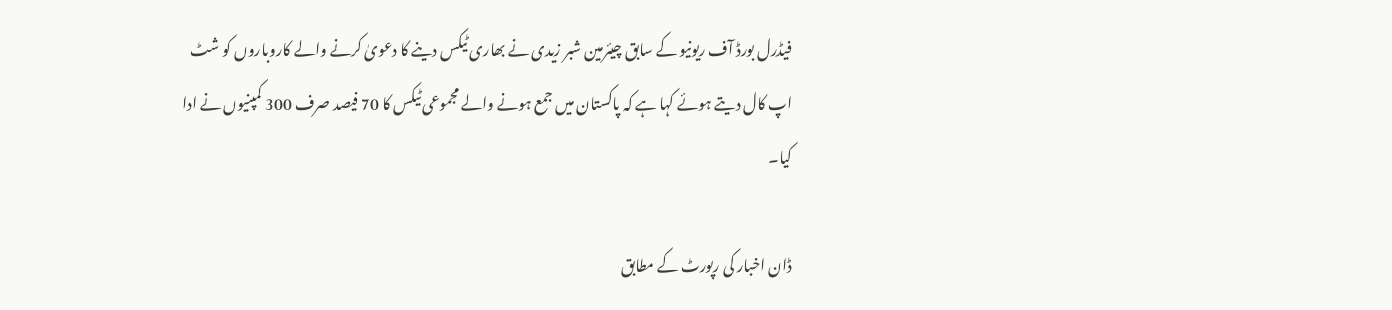فیڈرل بورڈ آف ریونیو کے سابق چیئرمین شبر زیدی نے بھاری ٹیکس دینے کا دعویٰ کرنے والے کاروباروں کو شٹ اپ کال دیتے ہوئے کہا ہے کہ پاکستان میں جمع ہونے والے مجموعی ٹیکس کا 70 فیصد صرف 300 کمپنیوں نے ادا کیا۔

ڈان اخبار کی رپورٹ کے مطابق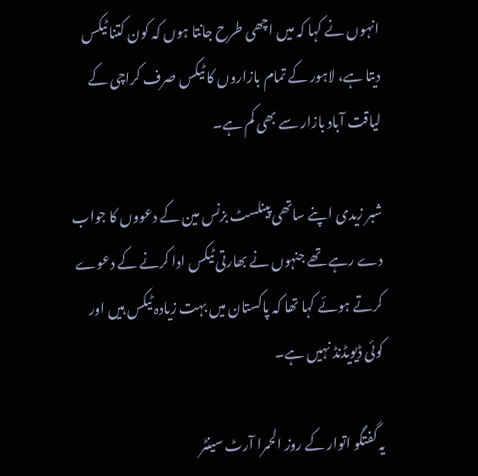انہوں نے کہا کہ میں اچھی طرح جانتا ہوں کہ کون کتنا ٹیکس دیتا ہے، لاہور کے تمام بازاروں کا ٹیکس صرف کراچی کے لیاقت آباد بازار سے بھی کم ہے۔

شبر زیدی اپنے ساتھی پینلسٹ بزنس مین کے دعووں کا جواب دے رہے تھے جنہوں نے بھارتی ٹیکس ادا کرنے کے دعوے کرتے ہوئے کہا تھا کہ پاکستان میں بہت زیادہ ٹیکس ہیں اور کوئی ڈیویڈنڈ نہیں ہے۔

یہ گفتگو اتوار کے روز الحمرا آرٹ سینٹر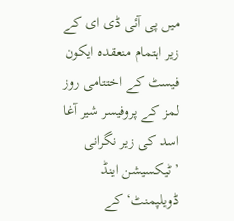میں پی آئی ڈی ای کے زیر اہتمام منعقدہ ایکون فیسٹ کے اختتامی روز لمز کے پروفیسر شیر آغا اسد کی زیر نگرانی ’ٹیکسیشن اینڈ ڈویلپمنٹ‘ کے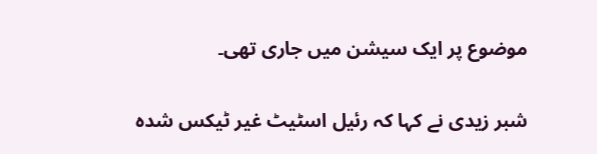موضوع پر ایک سیشن میں جاری تھی۔

شبر زیدی نے کہا کہ رئیل اسٹیٹ غیر ٹیکس شدہ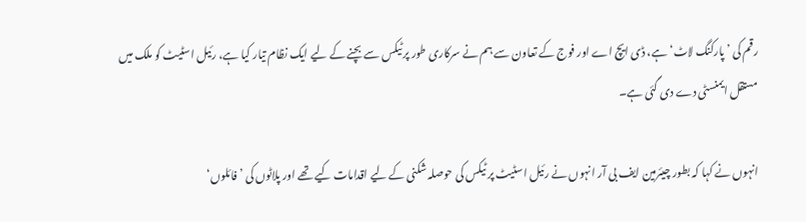رقم کی ’پارکنگ لاٹ‘ ہے، ڈی ایچ اے اور فوج کے تعاون سے ہم نے سرکاری طور پر ٹیکس سے بچنے کے لیے ایک نظام تیار کیا ہے، رئیل اسٹیٹ کو ملک میں مستقل ایمنسٹی دے دی گئی ہے۔

انہوں نے کہا کہ بطور چیئرمین ایف بی آر انہوں نے رئیل اسٹیٹ پر ٹیکس کی حوصلہ شکنی کے لیے اقدامات کیے تھے اور پلاٹوں کی ’فائلوں‘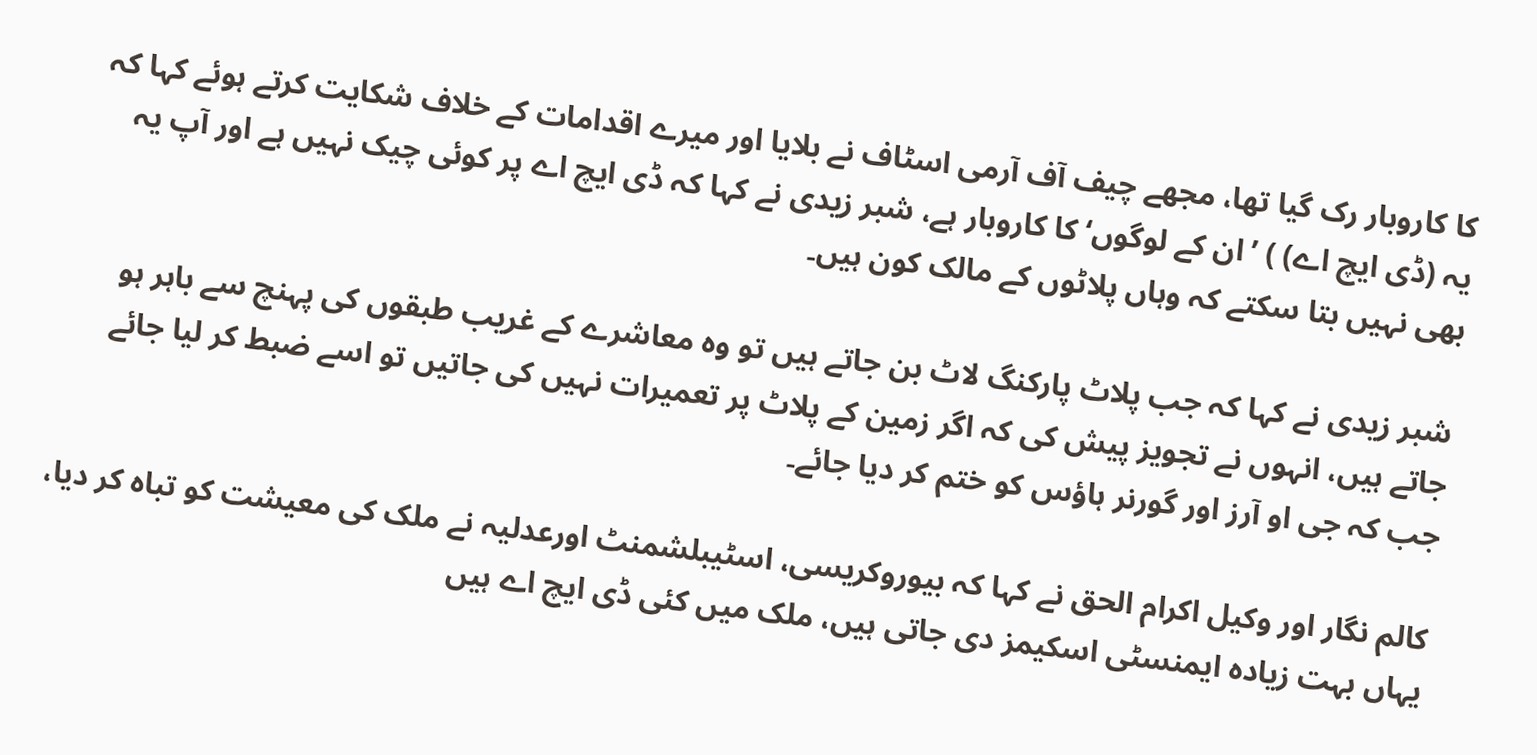کا کاروبار رک گیا تھا، مجھے چیف آف آرمی اسٹاف نے بلایا اور میرے اقدامات کے خلاف شکایت کرتے ہوئے کہا کہ یہ (ڈی ایچ اے) ) ’ان کے لوگوں‘ کا کاروبار ہے، شبر زیدی نے کہا کہ ڈی ایچ اے پر کوئی چیک نہیں ہے اور آپ یہ بھی نہیں بتا سکتے کہ وہاں پلاٹوں کے مالک کون ہیں۔

شبر زیدی نے کہا کہ جب پلاٹ پارکنگ لاٹ بن جاتے ہیں تو وہ معاشرے کے غریب طبقوں کی پہنچ سے باہر ہو جاتے ہیں، انہوں نے تجویز پیش کی کہ اگر زمین کے پلاٹ پر تعمیرات نہیں کی جاتیں تو اسے ضبط کر لیا جائے جب کہ جی او آرز اور گورنر ہاؤس کو ختم کر دیا جائے۔

کالم نگار اور وکیل اکرام الحق نے کہا کہ بیوروکریسی، اسٹیبلشمنٹ اورعدلیہ نے ملک کی معیشت کو تباہ کر دیا، یہاں بہت زیادہ ایمنسٹی اسکیمز دی جاتی ہیں، ملک میں کئی ڈی ایچ اے ہیں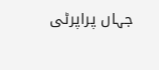جہاں پراپرٹی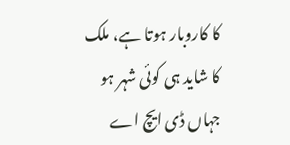کا کاروبار ہوتا ہے، ملک کا شاید ہی کوئی شہر ہو جہاں ڈی ایچ اے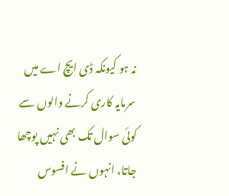نہ ہو کیونکہ ڈی ایچ اے میں سرمایہ کاری کرنے والوں سے کوئی سوال تک بھی نہیں پوچھا جاتا، انہوں نے افسوس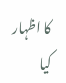کا اظہار کیا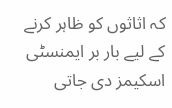کہ اثاثوں کو ظاہر کرنے کے لیے بار بر ایمنسٹی اسکیمز دی جاتی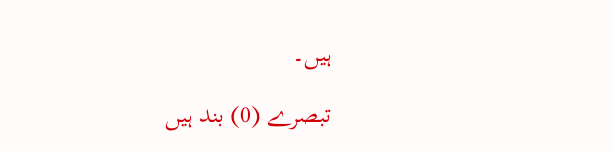ہیں۔

تبصرے (0) بند ہیں